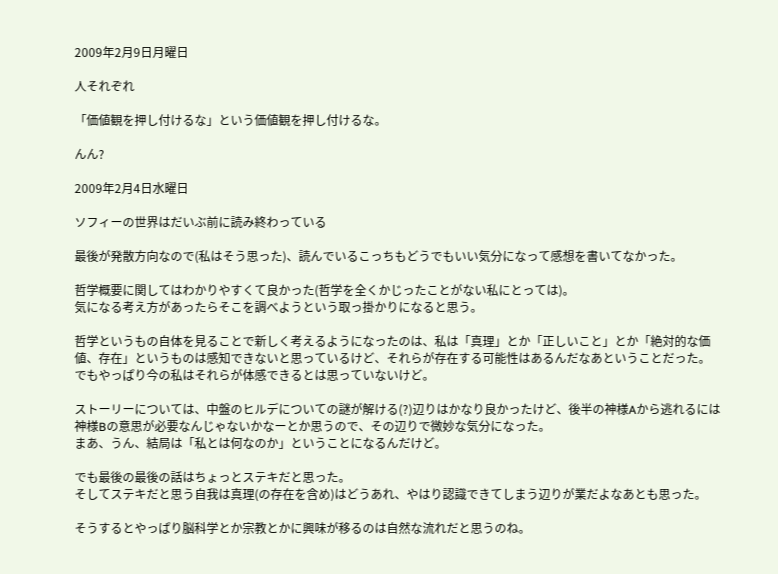2009年2月9日月曜日

人それぞれ

「価値観を押し付けるな」という価値観を押し付けるな。

んん?

2009年2月4日水曜日

ソフィーの世界はだいぶ前に読み終わっている

最後が発散方向なので(私はそう思った)、読んでいるこっちもどうでもいい気分になって感想を書いてなかった。

哲学概要に関してはわかりやすくて良かった(哲学を全くかじったことがない私にとっては)。
気になる考え方があったらそこを調べようという取っ掛かりになると思う。

哲学というもの自体を見ることで新しく考えるようになったのは、私は「真理」とか「正しいこと」とか「絶対的な価値、存在」というものは感知できないと思っているけど、それらが存在する可能性はあるんだなあということだった。
でもやっぱり今の私はそれらが体感できるとは思っていないけど。

ストーリーについては、中盤のヒルデについての謎が解ける(?)辺りはかなり良かったけど、後半の神様Aから逃れるには神様Bの意思が必要なんじゃないかなーとか思うので、その辺りで微妙な気分になった。
まあ、うん、結局は「私とは何なのか」ということになるんだけど。

でも最後の最後の話はちょっとステキだと思った。
そしてステキだと思う自我は真理(の存在を含め)はどうあれ、やはり認識できてしまう辺りが業だよなあとも思った。

そうするとやっぱり脳科学とか宗教とかに興味が移るのは自然な流れだと思うのね。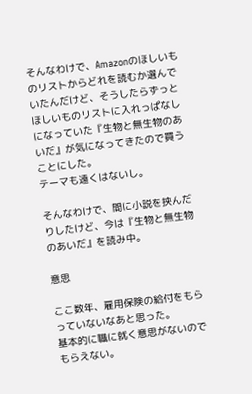そんなわけで、Amazonのほしいものリストからどれを読むか選んでいたんだけど、そうしたらずっとほしいものリストに入れっぱなしになっていた『生物と無生物のあいだ』が気になってきたので買うことにした。
テーマも遠くはないし。

そんなわけで、間に小説を挟んだりしたけど、今は『生物と無生物のあいだ』を読み中。

意思

ここ数年、雇用保険の給付をもらっていないなあと思った。
基本的に職に就く意思がないのでもらえない。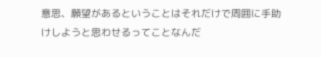意思、願望があるということはそれだけで周囲に手助けしようと思わせるってことなんだ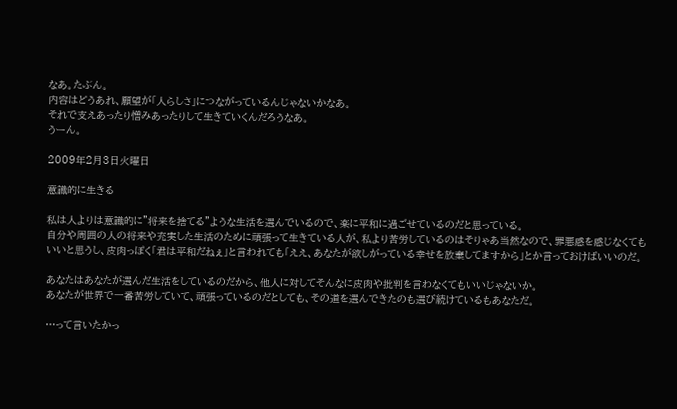なあ。たぶん。
内容はどうあれ、願望が「人らしさ」につながっているんじゃないかなあ。
それで支えあったり憎みあったりして生きていくんだろうなあ。
うーん。

2009年2月3日火曜日

意識的に生きる

私は人よりは意識的に"将来を捨てる"ような生活を選んでいるので、楽に平和に過ごせているのだと思っている。
自分や周囲の人の将来や充実した生活のために頑張って生きている人が、私より苦労しているのはそりゃあ当然なので、罪悪感を感じなくてもいいと思うし、皮肉っぽく「君は平和だねぇ」と言われても「ええ、あなたが欲しがっている幸せを放棄してますから」とか言っておけばいいのだ。

あなたはあなたが選んだ生活をしているのだから、他人に対してそんなに皮肉や批判を言わなくてもいいじゃないか。
あなたが世界で一番苦労していて、頑張っているのだとしても、その道を選んできたのも選び続けているもあなただ。

…って言いたかっ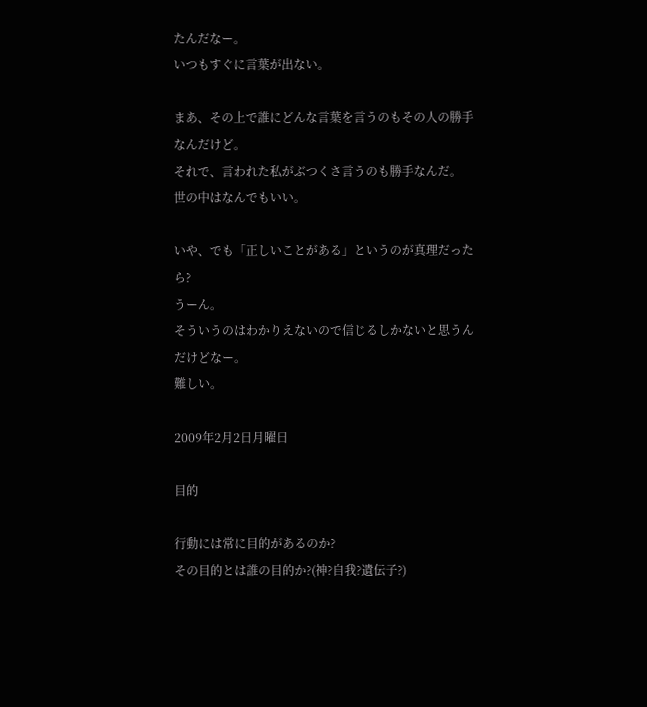たんだなー。
いつもすぐに言葉が出ない。

まあ、その上で誰にどんな言葉を言うのもその人の勝手なんだけど。
それで、言われた私がぶつくさ言うのも勝手なんだ。
世の中はなんでもいい。

いや、でも「正しいことがある」というのが真理だったら?
うーん。
そういうのはわかりえないので信じるしかないと思うんだけどなー。
難しい。

2009年2月2日月曜日

目的

行動には常に目的があるのか?
その目的とは誰の目的か?(神?自我?遺伝子?)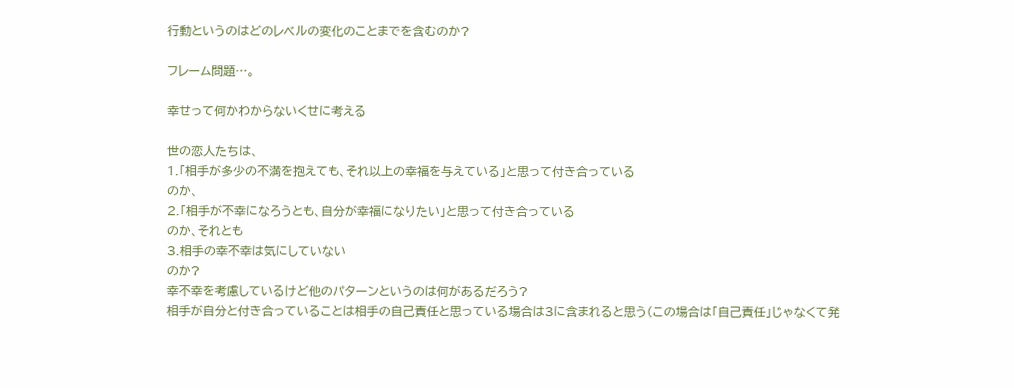行動というのはどのレベルの変化のことまでを含むのか?

フレーム問題…。

幸せって何かわからないくせに考える

世の恋人たちは、
1.「相手が多少の不満を抱えても、それ以上の幸福を与えている」と思って付き合っている
のか、
2.「相手が不幸になろうとも、自分が幸福になりたい」と思って付き合っている
のか、それとも
3.相手の幸不幸は気にしていない
のか?
幸不幸を考慮しているけど他のパターンというのは何があるだろう?
相手が自分と付き合っていることは相手の自己責任と思っている場合は3に含まれると思う(この場合は「自己責任」じゃなくて発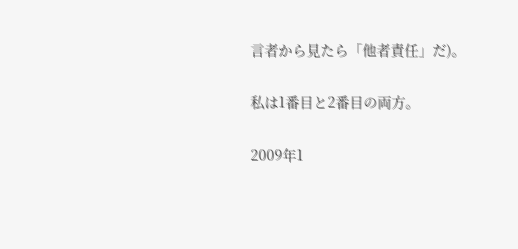言者から見たら「他者責任」だ)。

私は1番目と2番目の両方。

2009年1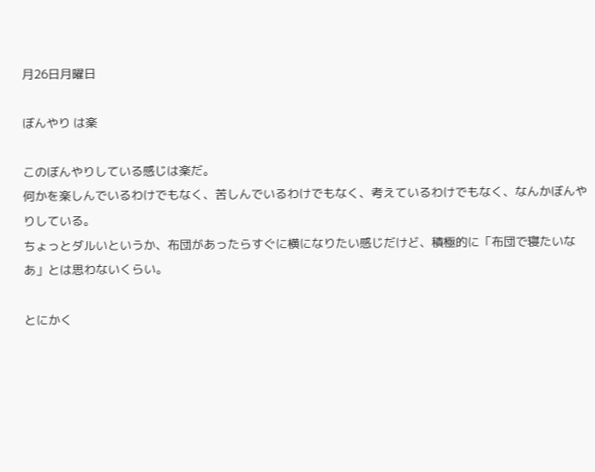月26日月曜日

ぼんやり は楽

このぼんやりしている感じは楽だ。
何かを楽しんでいるわけでもなく、苦しんでいるわけでもなく、考えているわけでもなく、なんかぼんやりしている。
ちょっとダルいというか、布団があったらすぐに横になりたい感じだけど、積極的に「布団で寝たいなあ」とは思わないくらい。

とにかく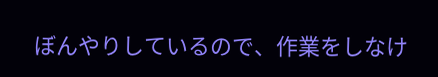ぼんやりしているので、作業をしなけ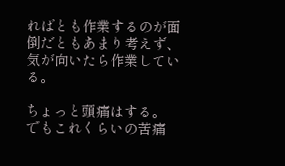ればとも作業するのが面倒だともあまり考えず、気が向いたら作業している。

ちょっと頭痛はする。
でもこれくらいの苦痛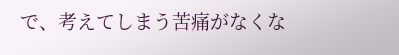で、考えてしまう苦痛がなくな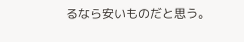るなら安いものだと思う。